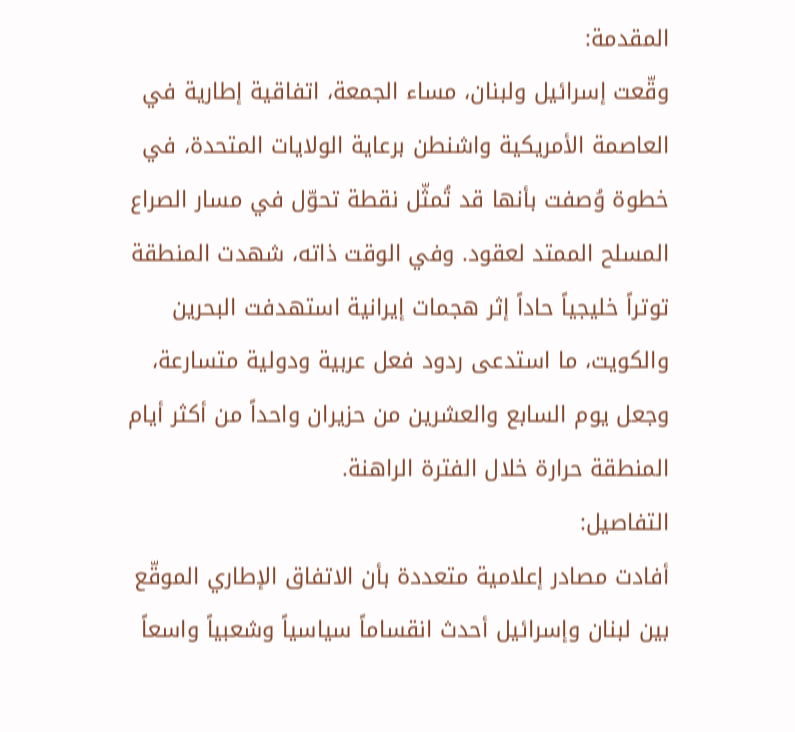المقدمة:
وقّعت إسرائيل ولبنان، مساء الجمعة، اتفاقية إطارية في العاصمة الأمريكية واشنطن برعاية الولايات المتحدة، في خطوة وُصفت بأنها قد تُمثّل نقطة تحوّل في مسار الصراع المسلح الممتد لعقود. وفي الوقت ذاته، شهدت المنطقة توتراً خليجياً حاداً إثر هجمات إيرانية استهدفت البحرين والكويت، ما استدعى ردود فعل عربية ودولية متسارعة، وجعل يوم السابع والعشرين من حزيران واحداً من أكثر أيام المنطقة حرارة خلال الفترة الراهنة.
التفاصيل:
أفادت مصادر إعلامية متعددة بأن الاتفاق الإطاري الموقّع بين لبنان وإسرائيل أحدث انقساماً سياسياً وشعبياً واسعاً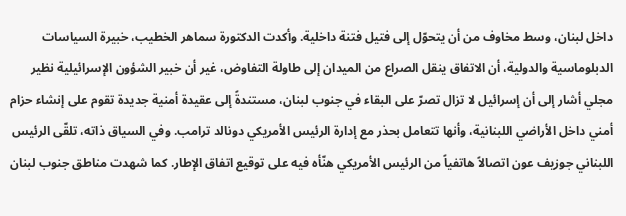داخل لبنان، وسط مخاوف من أن يتحوّل إلى فتيل فتنة داخلية. وأكدت الدكتورة سماهر الخطيب، خبيرة السياسات الدبلوماسية والدولية، أن الاتفاق ينقل الصراع من الميدان إلى طاولة التفاوض، غير أن خبير الشؤون الإسرائيلية نظير مجلي أشار إلى أن إسرائيل لا تزال تصرّ على البقاء في جنوب لبنان، مستندةً إلى عقيدة أمنية جديدة تقوم على إنشاء حزام أمني داخل الأراضي اللبنانية، وأنها تتعامل بحذر مع إدارة الرئيس الأمريكي دونالد ترامب. وفي السياق ذاته، تلقّى الرئيس اللبناني جوزيف عون اتصالاً هاتفياً من الرئيس الأمريكي هنّأه فيه على توقيع اتفاق الإطار. كما شهدت مناطق جنوب لبنان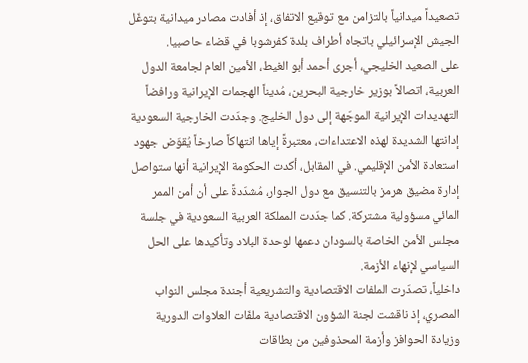تصعيداً ميدانياً بالتزامن مع توقيع الاتفاق، إذ أفادت مصادر ميدانية بتوغّل الجيش الإسرائيلي باتجاه أطراف بلدة كفرشوبا في قضاء حاصبيا.
على الصعيد الخليجي، أجرى أحمد أبو الغيط، الأمين العام لجامعة الدول العربية، اتصالاً بوزير خارجية البحرين، مُديناً الهجمات الإيرانية ورافضاً التهديدات الإيرانية الموجّهة إلى دول الخليج. وجدّدت الخارجية السعودية إدانتها الشديدة لهذه الاعتداءات، معتبرةً إياها انتهاكاً صارخاً يُقوّض جهود استعادة الأمن الإقليمي. في المقابل، أكدت الحكومة الإيرانية أنها ستواصل إدارة مضيق هرمز بالتنسيق مع دول الجوار، مُشدّدةً على أن أمن الممر المائي مسؤولية مشتركة. كما جدّدت المملكة العربية السعودية في جلسة مجلس الأمن الخاصة بالسودان دعمها لوحدة البلاد وتأكيدها على الحل السياسي لإنهاء الأزمة.
داخلياً، تصدّرت الملفات الاقتصادية والتشريعية أجندة مجلس النواب المصري، إذ ناقشت لجنة الشؤون الاقتصادية ملفّات العلاوات الدورية وزيادة الحوافز وأزمة المحذوفين من بطاقات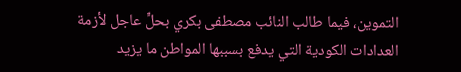التموين، فيما طالب النائب مصطفى بكري بحلٍّ عاجل لأزمة العدادات الكودية التي يدفع بسببها المواطن ما يزيد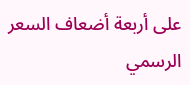على أربعة أضعاف السعر الرسمي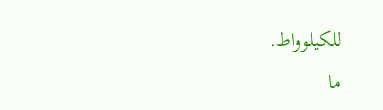للكيلوواط.
ما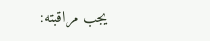يجب مراقبته: